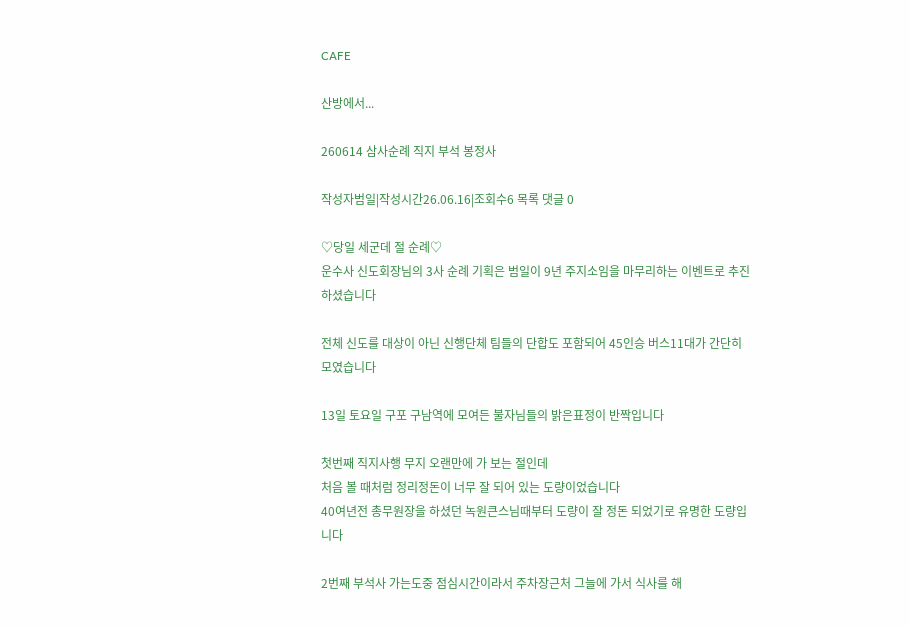CAFE

산방에서...

260614 삼사순례 직지 부석 봉정사

작성자범일|작성시간26.06.16|조회수6 목록 댓글 0

♡당일 세군데 절 순례♡
운수사 신도회장님의 3사 순례 기획은 범일이 9년 주지소임을 마무리하는 이벤트로 추진하셨습니다

전체 신도를 대상이 아닌 신행단체 팀들의 단합도 포함되어 45인승 버스11대가 간단히 모였습니다

13일 토요일 구포 구남역에 모여든 불자님들의 밝은표정이 반짝입니다

첫번째 직지사행 무지 오랜만에 가 보는 절인데
처음 볼 때처럼 정리정돈이 너무 잘 되어 있는 도량이었습니다
40여년전 총무원장을 하셨던 녹원큰스님때부터 도량이 잘 정돈 되었기로 유명한 도량입니다

2번째 부석사 가는도중 점심시간이라서 주차장근처 그늘에 가서 식사를 해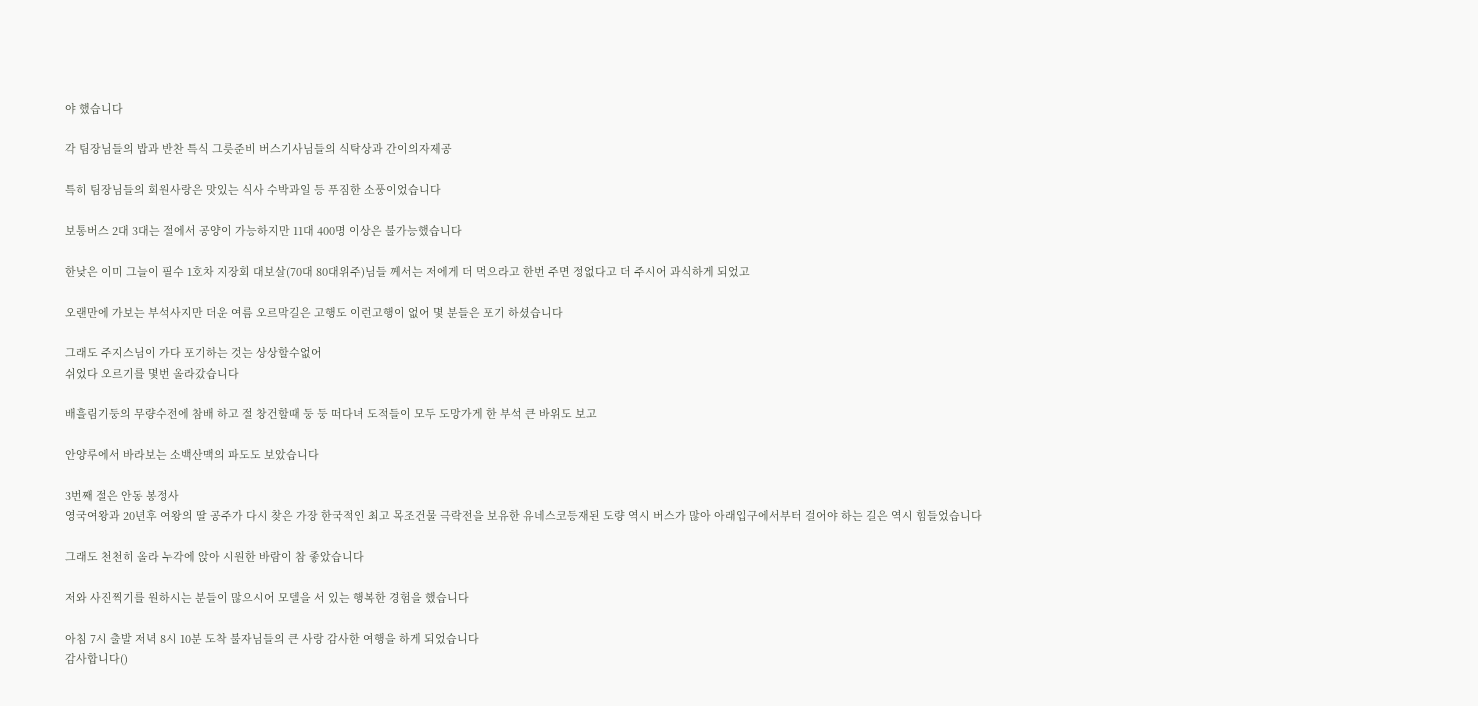야 했습니다

각 팀장님들의 밥과 반찬 특식 그릇준비 버스기사님들의 식탁상과 간이의자제공

특히 팀장님들의 회원사랑은 맛있는 식사 수박과일 등 푸짐한 소풍이었습니다

보통버스 2대 3대는 절에서 공양이 가능하지만 11대 400명 이상은 불가능했습니다

한낮은 이미 그늘이 필수 1호차 지장회 대보살(70대 80대위주)님들 께서는 저에게 더 먹으라고 한번 주면 정없다고 더 주시어 과식하게 되었고

오랜만에 가보는 부석사지만 더운 여름 오르막길은 고행도 이런고행이 없어 몇 분들은 포기 하셨습니다

그래도 주지스님이 가다 포기하는 것는 상상할수없어
쉬었다 오르기를 몇번 올라갔습니다

배흘림기둥의 무량수전에 참배 하고 절 창건할때 둥 둥 떠다녀 도적들이 모두 도망가게 한 부석 큰 바위도 보고

안양루에서 바라보는 소백산맥의 파도도 보았습니다

3번째 절은 안동 봉정사
영국여왕과 20년후 여왕의 딸 공주가 다시 찾은 가장 한국적인 최고 목조건물 극락전을 보유한 유네스코등재된 도량 역시 버스가 많아 아래입구에서부터 걸어야 하는 길은 역시 힘들었습니다

그래도 천천히 올라 누각에 앉아 시원한 바람이 참 좋았습니다

저와 사진찍기를 원하시는 분들이 많으시어 모델을 서 있는 행복한 경험을 했습니다

아침 7시 출발 저녁 8시 10분 도착 불자님들의 큰 사랑 감사한 여행을 하게 되었습니다
감사합니다()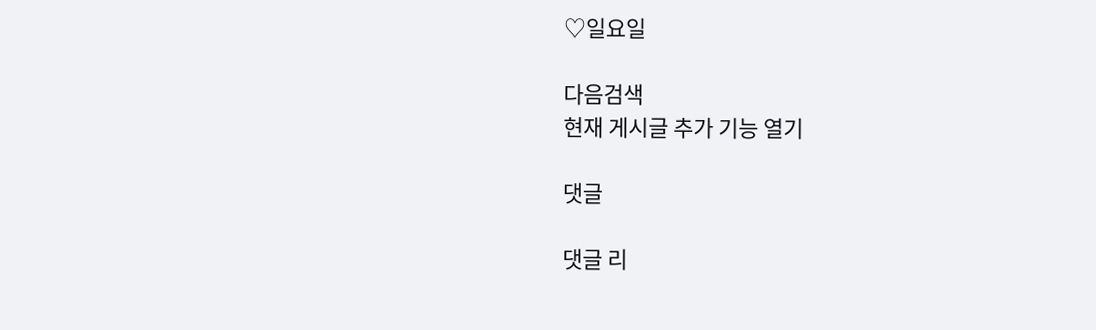♡일요일

다음검색
현재 게시글 추가 기능 열기

댓글

댓글 리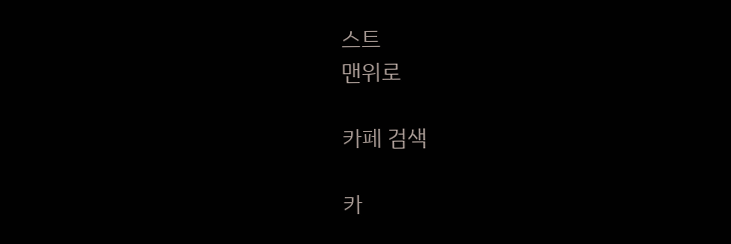스트
맨위로

카페 검색

카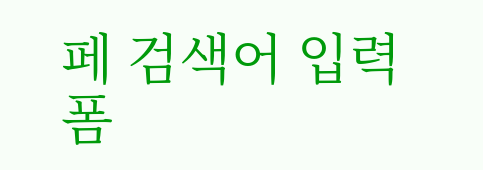페 검색어 입력폼